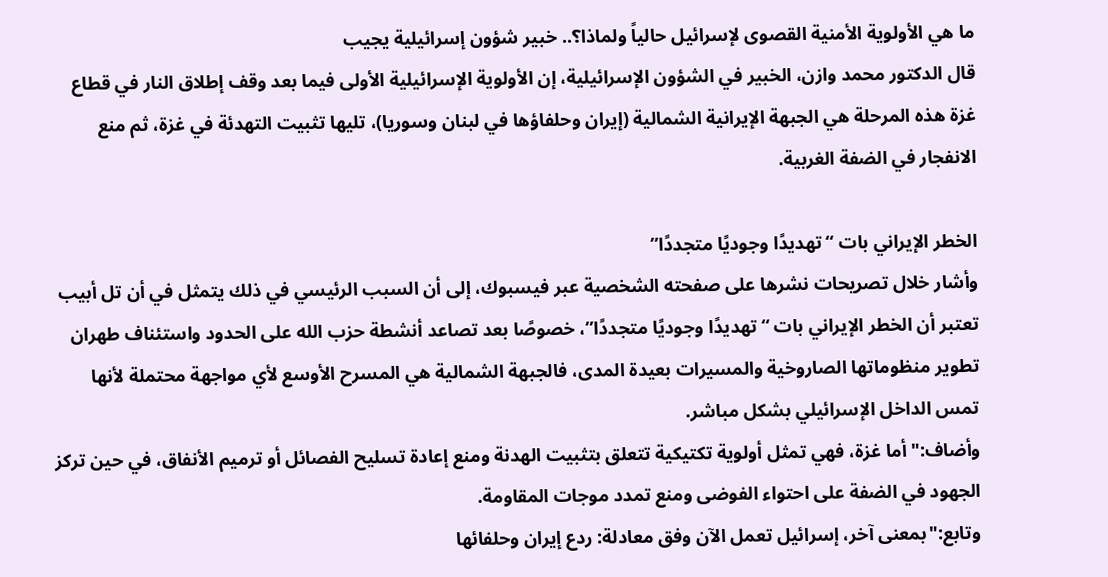ما هي الأولوية الأمنية القصوى لإسرائيل حالياً ولماذا؟.. خبير شؤون إسرائيلية يجيب
قال الدكتور محمد وازن، الخبير في الشؤون الإسرائيلية، إن الأولوية الإسرائيلية الأولى فيما بعد وقف إطلاق النار في قطاع غزة هذه المرحلة هي الجبهة الإيرانية الشمالية (إيران وحلفاؤها في لبنان وسوريا)، تليها تثبيت التهدئة في غزة، ثم منع الانفجار في الضفة الغربية.

الخطر الإيراني بات “تهديدًا وجوديًا متجددًا”
وأشار خلال تصريحات نشرها على صفحته الشخصية عبر فيسبوك، إلى أن السبب الرئيسي في ذلك يتمثل في أن تل أبيب تعتبر أن الخطر الإيراني بات “تهديدًا وجوديًا متجددًا”، خصوصًا بعد تصاعد أنشطة حزب الله على الحدود واستئناف طهران تطوير منظوماتها الصاروخية والمسيرات بعيدة المدى، فالجبهة الشمالية هي المسرح الأوسع لأي مواجهة محتملة لأنها تمس الداخل الإسرائيلي بشكل مباشر.
وأضاف:"أما غزة، فهي تمثل أولوية تكتيكية تتعلق بتثبيت الهدنة ومنع إعادة تسليح الفصائل أو ترميم الأنفاق، في حين تركز الجهود في الضفة على احتواء الفوضى ومنع تمدد موجات المقاومة.
وتابع:"بمعنى آخر، إسرائيل تعمل الآن وفق معادلة: ردع إيران وحلفائها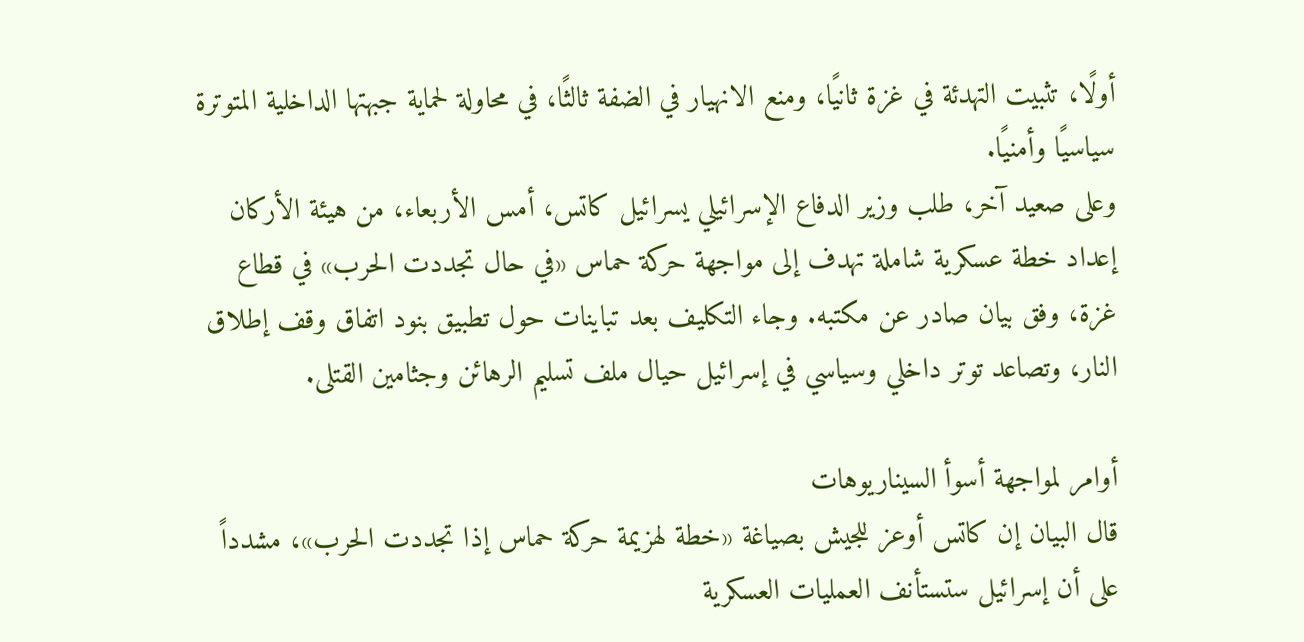أولًا، تثبيت التهدئة في غزة ثانيًا، ومنع الانهيار في الضفة ثالثًا، في محاولة لحماية جبهتها الداخلية المتوترة سياسيًا وأمنيًا.
وعلى صعيد آخر، طلب وزير الدفاع الإسرائيلي يسرائيل كاتس، أمس الأربعاء، من هيئة الأركان إعداد خطة عسكرية شاملة تهدف إلى مواجهة حركة حماس «في حال تجددت الحرب» في قطاع غزة، وفق بيان صادر عن مكتبه. وجاء التكليف بعد تباينات حول تطبيق بنود اتفاق وقف إطلاق النار، وتصاعد توتر داخلي وسياسي في إسرائيل حيال ملف تسليم الرهائن وجثامين القتلى.

أوامر لمواجهة أسوأ السيناريوهات
قال البيان إن كاتس أوعز للجيش بصياغة «خطة لهزيمة حركة حماس إذا تجددت الحرب»، مشدداً على أن إسرائيل ستستأنف العمليات العسكرية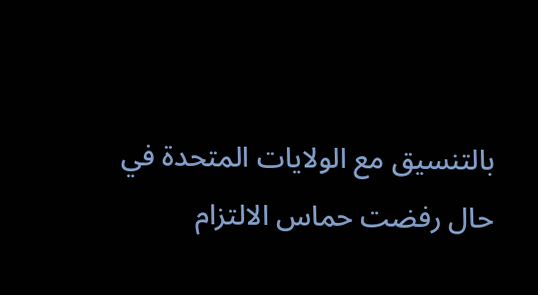بالتنسيق مع الولايات المتحدة في حال رفضت حماس الالتزام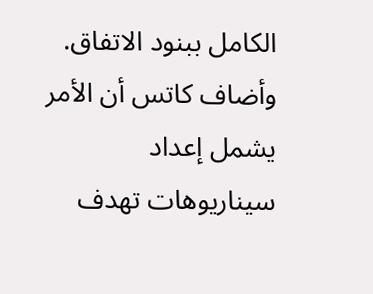الكامل ببنود الاتفاق. وأضاف كاتس أن الأمر يشمل إعداد سيناريوهات تهدف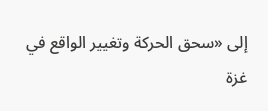إلى «سحق الحركة وتغيير الواقع في غزة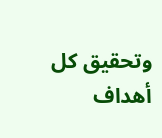وتحقيق كل أهداف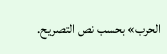الحرب» بحسب نص التصريح.